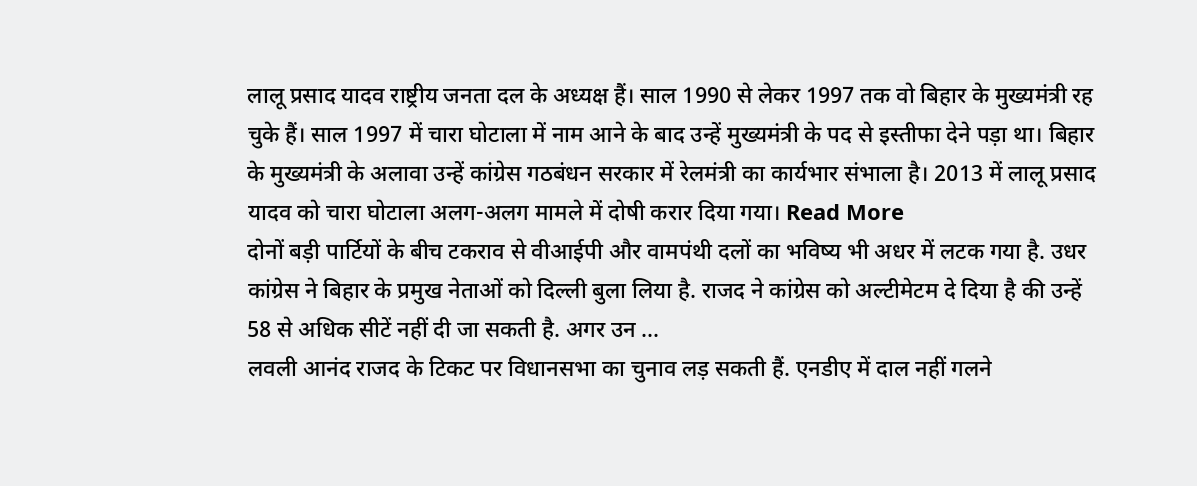लालू प्रसाद यादव राष्ट्रीय जनता दल के अध्यक्ष हैं। साल 1990 से लेकर 1997 तक वो बिहार के मुख्यमंत्री रह चुके हैं। साल 1997 में चारा घोटाला में नाम आने के बाद उन्हें मुख्यमंत्री के पद से इस्तीफा देने पड़ा था। बिहार के मुख्यमंत्री के अलावा उन्हें कांग्रेस गठबंधन सरकार में रेलमंत्री का कार्यभार संभाला है। 2013 में लालू प्रसाद यादव को चारा घोटाला अलग-अलग मामले में दोषी करार दिया गया। Read More
दोनों बड़ी पार्टियों के बीच टकराव से वीआईपी और वामपंथी दलों का भविष्य भी अधर में लटक गया है. उधर कांग्रेस ने बिहार के प्रमुख नेताओं को दिल्ली बुला लिया है. राजद ने कांग्रेस को अल्टीमेटम दे दिया है की उन्हें 58 से अधिक सीटें नहीं दी जा सकती है. अगर उन ...
लवली आनंद राजद के टिकट पर विधानसभा का चुनाव लड़ सकती हैं. एनडीए में दाल नहीं गलने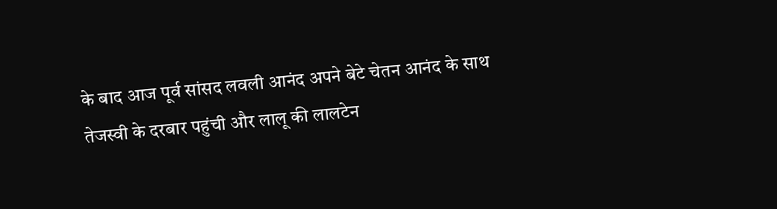के बाद आज पूर्व सांसद लवली आनंद अपने बेटे चेतन आनंद के साथ तेजस्वी के दरबार पहुंची और लालू की लालटेन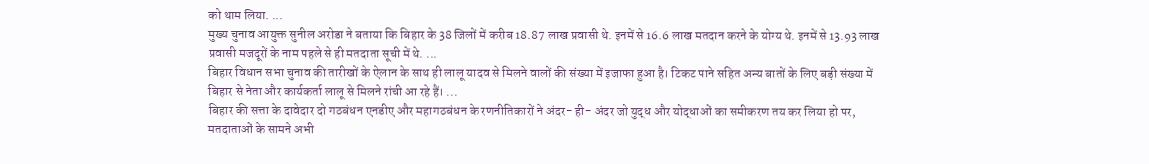को थाम लिया. ...
मुख्य चुनाव आयुक्त सुनील अरोडा ने बताया कि बिहार के 38 जिलों में करीब 18.87 लाख प्रवासी थे. इनमें से 16.6 लाख मतदान करने के योग्य थे. इनमें से 13.93 लाख प्रवासी मजदूरों के नाम पहले से ही मतदाता सूची में थे. ...
बिहार विधान सभा चुनाव की तारीखों के ऐलान के साथ ही लालू यादव से मिलने वालों की संख्या में इजाफा हुआ है। टिकट पाने सहित अन्य बातों के लिए बड़ी संख्या में बिहार से नेता और कार्यकर्ता लालू से मिलने रांची आ रहे हैं। ...
बिहार की सत्ता के दावेदार दो गठबंधन एनडीए और महागठबंधन के रणनीतिकारों ने अंदर- ही- अंदर जो युद्ध और योद्धाओं का समीकरण तय कर लिया हो पर, मतदाताओं के सामने अभी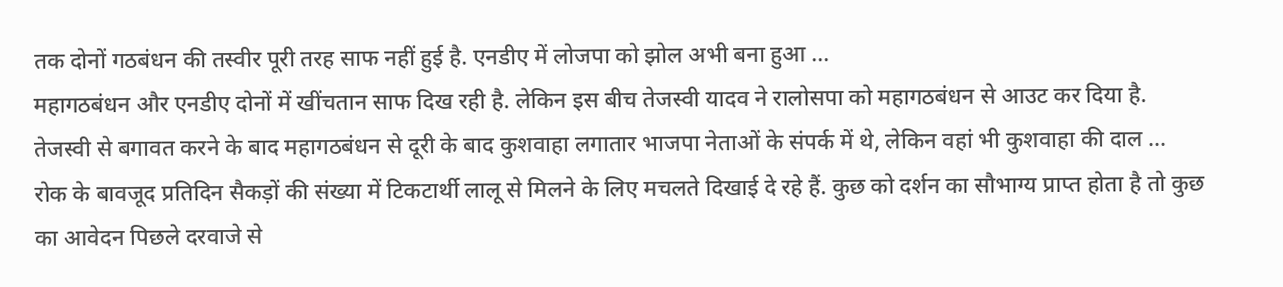तक दोनों गठबंधन की तस्वीर पूरी तरह साफ नहीं हुई है. एनडीए में लोजपा को झोल अभी बना हुआ ...
महागठबंधन और एनडीए दोनों में खींचतान साफ दिख रही है. लेकिन इस बीच तेजस्वी यादव ने रालोसपा को महागठबंधन से आउट कर दिया है. तेजस्वी से बगावत करने के बाद महागठबंधन से दूरी के बाद कुशवाहा लगातार भाजपा नेताओं के संपर्क में थे, लेकिन वहां भी कुशवाहा की दाल ...
रोक के बावजूद प्रतिदिन सैकड़ों की संख्या में टिकटार्थी लालू से मिलने के लिए मचलते दिखाई दे रहे हैं. कुछ को दर्शन का सौभाग्य प्राप्त होता है तो कुछ का आवेदन पिछले दरवाजे से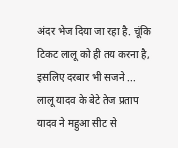अंदर भेज दिया जा रहा है. चूंकि टिकट लालू को ही तय करना है, इसलिए दरबार भी सजने ...
लालू यादव के बेटे तेज प्रताप यादव ने महुआ सीट से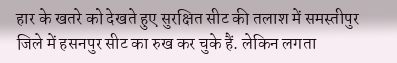हार के खतरे को देखते हुए सुरक्षित सीट की तलाश में समस्तीपुर जिले में हसनपुर सीट का रुख कर चुके हैं. लेकिन लगता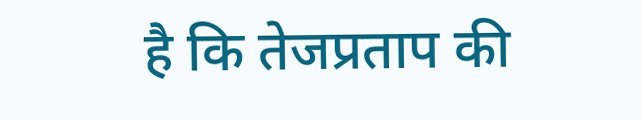है कि तेजप्रताप की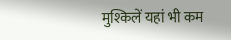मुश्किलें यहां भी कम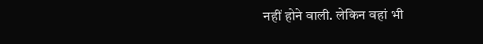नहीं होने वाली. लेकिन वहां भी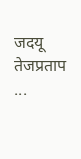जदयू तेजप्रताप ...